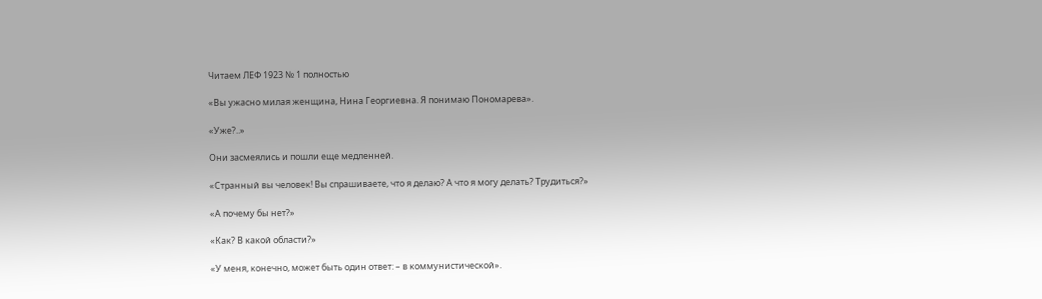Читаем ЛЕФ 1923 № 1 полностью

«Вы ужасно милая женщина, Нина Георгиевна. Я понимаю Пономарева».

«Уже?..»

Они засмеялись и пошли еще медленней.

«Странный вы человек! Вы спрашиваете, что я делаю? А что я могу делать? Трудиться?»

«А почему бы нет?»

«Как? В какой области?»

«У меня, конечно, может быть один ответ: – в коммунистической».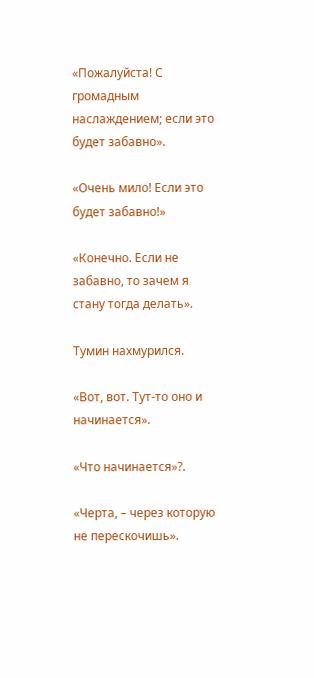«Пожалуйста! С громадным наслаждением; если это будет забавно».

«Очень мило! Если это будет забавно!»

«Конечно. Если не забавно, то зачем я стану тогда делать».

Тумин нахмурился.

«Вот, вот. Тут-то оно и начинается».

«Что начинается»?.

«Черта, – через которую не перескочишь».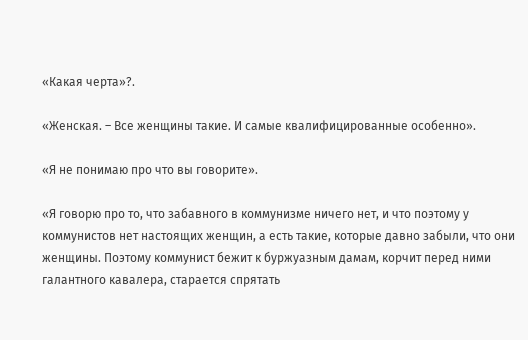«Какая черта»?.

«Женская. – Все женщины такие. И самые квалифицированные особенно».

«Я не понимаю про что вы говорите».

«Я говорю про то, что забавного в коммунизме ничего нет, и что поэтому у коммунистов нет настоящих женщин, а есть такие, которые давно забыли, что они женщины. Поэтому коммунист бежит к буржуазным дамам, корчит перед ними галантного кавалера, старается спрятать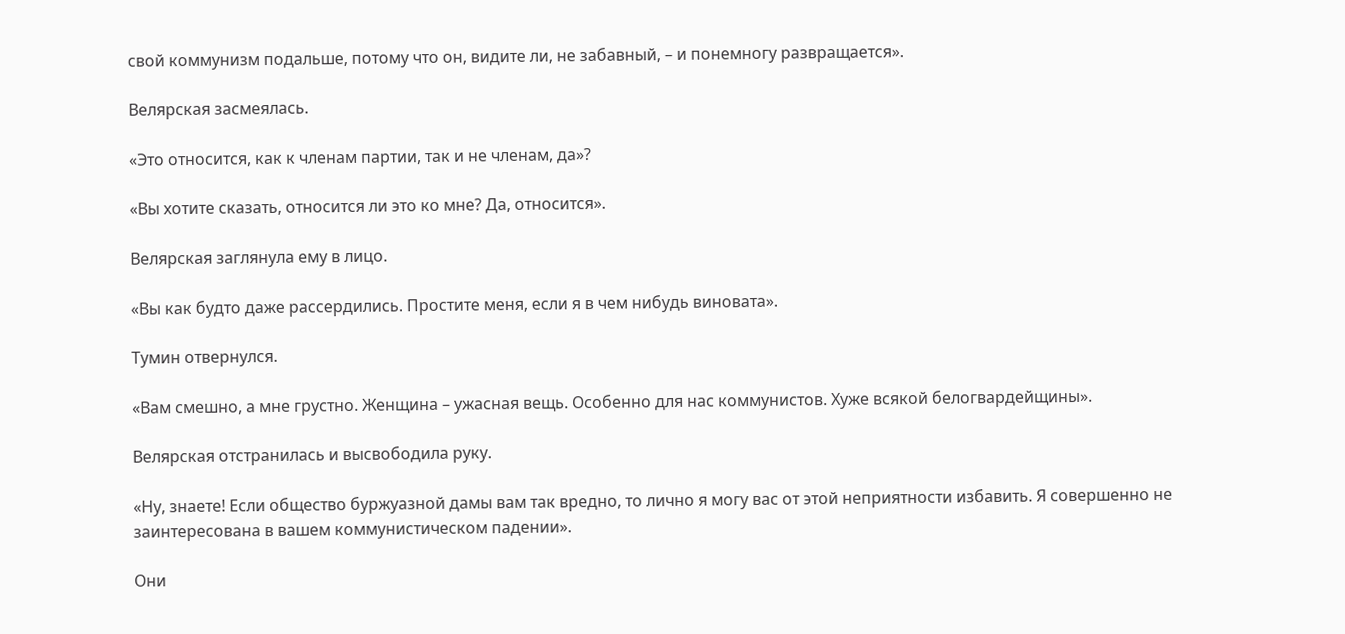свой коммунизм подальше, потому что он, видите ли, не забавный, – и понемногу развращается».

Велярская засмеялась.

«Это относится, как к членам партии, так и не членам, да»?

«Вы хотите сказать, относится ли это ко мне? Да, относится».

Велярская заглянула ему в лицо.

«Вы как будто даже рассердились. Простите меня, если я в чем нибудь виновата».

Тумин отвернулся.

«Вам смешно, а мне грустно. Женщина – ужасная вещь. Особенно для нас коммунистов. Хуже всякой белогвардейщины».

Велярская отстранилась и высвободила руку.

«Ну, знаете! Если общество буржуазной дамы вам так вредно, то лично я могу вас от этой неприятности избавить. Я совершенно не заинтересована в вашем коммунистическом падении».

Они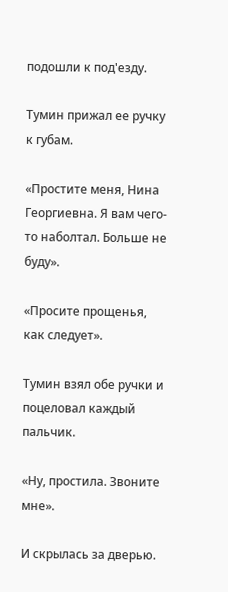подошли к под'езду.

Тумин прижал ее ручку к губам.

«Простите меня, Нина Георгиевна. Я вам чего-то наболтал. Больше не буду».

«Просите прощенья, как следует».

Тумин взял обе ручки и поцеловал каждый пальчик.

«Ну, простила. Звоните мне».

И скрылась за дверью.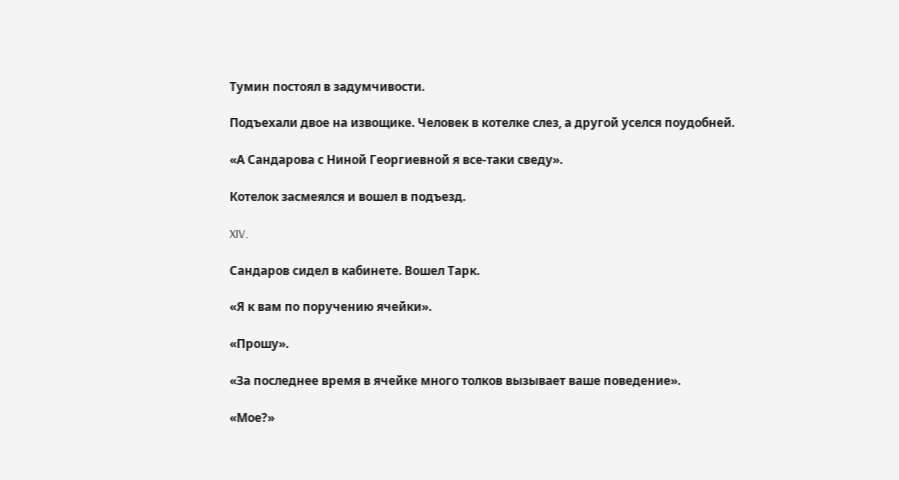Тумин постоял в задумчивости.

Подъехали двое на извощике. Человек в котелке слез, а другой уселся поудобней.

«А Сандарова с Ниной Георгиевной я все-таки сведу».

Котелок засмеялся и вошел в подъезд.

XIV.

Сандаров сидел в кабинете. Вошел Тарк.

«Я к вам по поручению ячейки».

«Прошу».

«За последнее время в ячейке много толков вызывает ваше поведение».

«Мое?»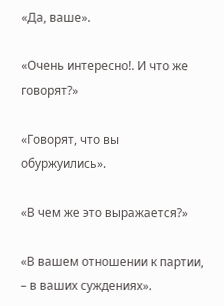«Да, ваше».

«Очень интересно!. И что же говорят?»

«Говорят, что вы обуржуились».

«В чем же это выражается?»

«В вашем отношении к партии, – в ваших суждениях».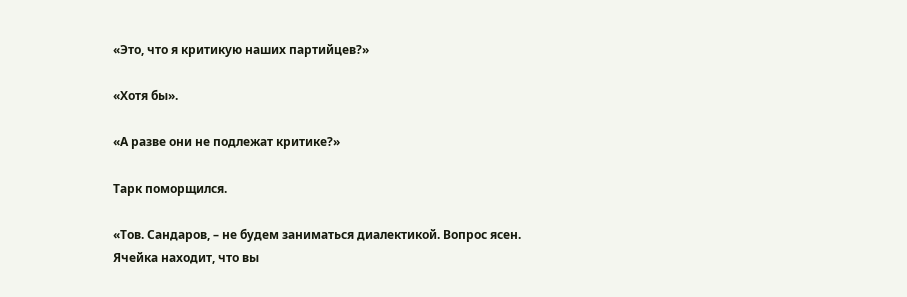«Это, что я критикую наших партийцев?»

«Хотя бы».

«А разве они не подлежат критике?»

Тарк поморщился.

«Тов. Сандаров, – не будем заниматься диалектикой. Вопрос ясен. Ячейка находит, что вы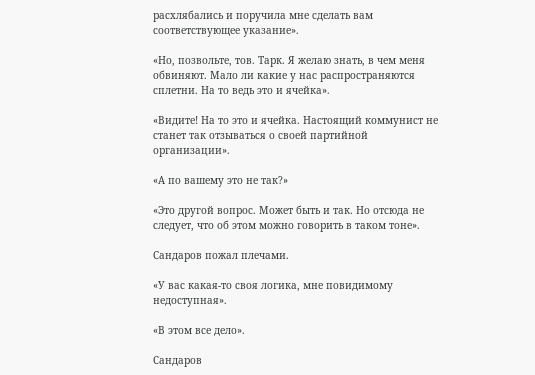расхлябались и поручила мне сделать вам соответствующее указание».

«Но, позвольте, тов. Тарк. Я желаю знать, в чем меня обвиняют. Мало ли какие у нас распространяются сплетни. На то ведь это и ячейка».

«Видите! На то это и ячейка. Настоящий коммунист не станет так отзываться о своей партийной организации».

«А по вашему это не так?»

«Это другой вопрос. Может быть и так. Но отсюда не следует, что об этом можно говорить в таком тоне».

Сандаров пожал плечами.

«У вас какая-то своя логика, мне повидимому недоступная».

«В этом все дело».

Сандаров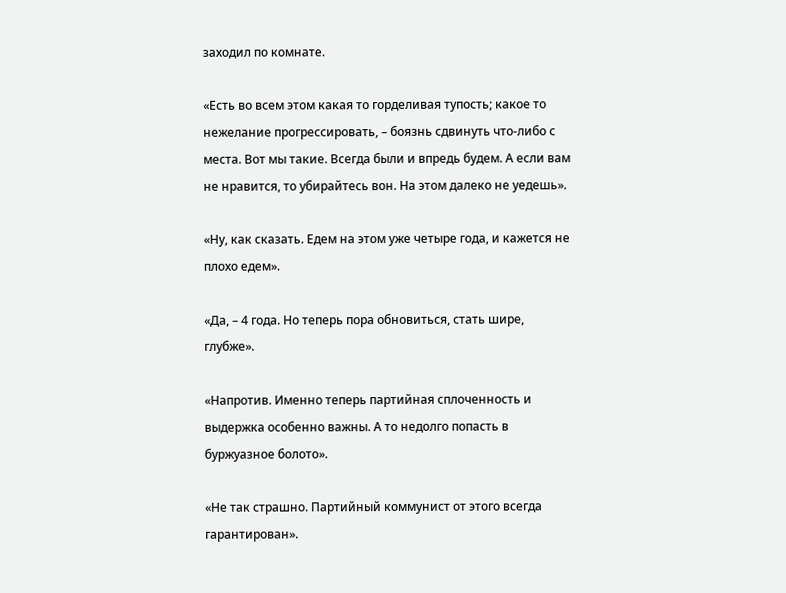заходил по комнате.

«Есть во всем этом какая то горделивая тупость; какое то нежелание прогрессировать, – боязнь сдвинуть что-либо с места. Вот мы такие. Всегда были и впредь будем. А если вам не нравится, то убирайтесь вон. На этом далеко не уедешь».

«Ну, как сказать. Едем на этом уже четыре года, и кажется не плохо едем».

«Да, – 4 года. Но теперь пора обновиться, стать шире, глубже».

«Напротив. Именно теперь партийная сплоченность и выдержка особенно важны. А то недолго попасть в буржуазное болото».

«Не так страшно. Партийный коммунист от этого всегда гарантирован».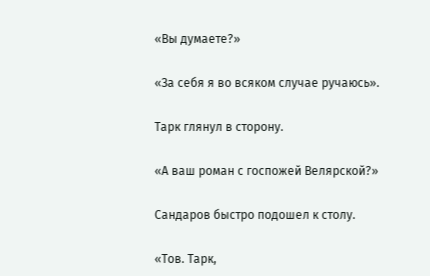«Вы думаете?»

«За себя я во всяком случае ручаюсь».

Тарк глянул в сторону.

«А ваш роман с госпожей Велярской?»

Сандаров быстро подошел к столу.

«Тов. Тарк,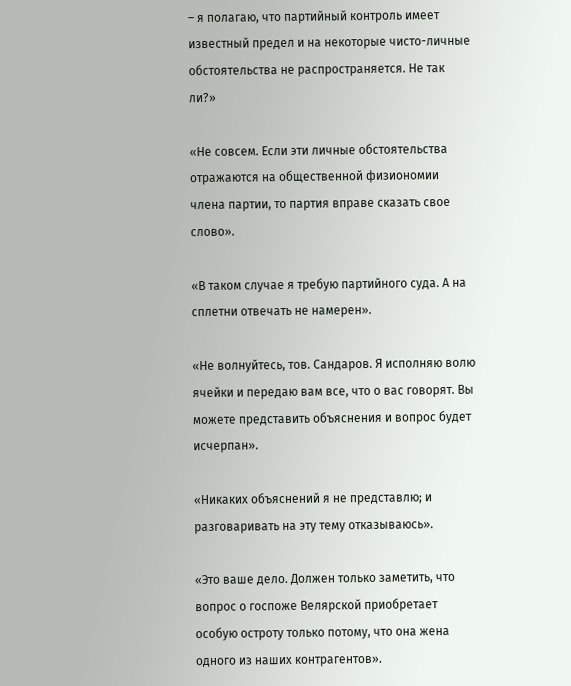– я полагаю, что партийный контроль имеет известный предел и на некоторые чисто-личные обстоятельства не распространяется. Не так ли?»

«Не совсем. Если эти личные обстоятельства отражаются на общественной физиономии члена партии, то партия вправе сказать свое слово».

«В таком случае я требую партийного суда. А на сплетни отвечать не намерен».

«Не волнуйтесь, тов. Сандаров. Я исполняю волю ячейки и передаю вам все, что о вас говорят. Вы можете представить объяснения и вопрос будет исчерпан».

«Никаких объяснений я не представлю; и разговаривать на эту тему отказываюсь».

«Это ваше дело. Должен только заметить, что вопрос о госпоже Велярской приобретает особую остроту только потому, что она жена одного из наших контрагентов».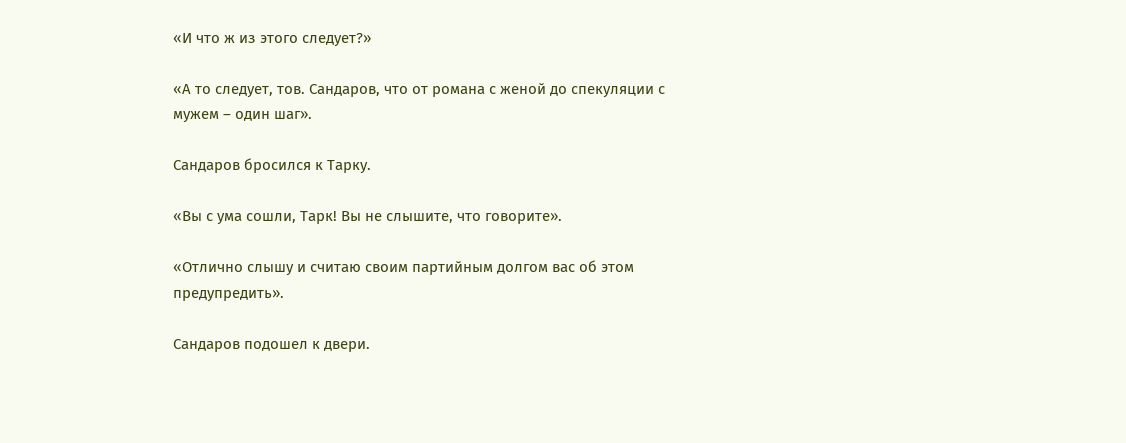«И что ж из этого следует?»

«А то следует, тов. Сандаров, что от романа с женой до спекуляции с мужем – один шаг».

Сандаров бросился к Тарку.

«Вы с ума сошли, Тарк! Вы не слышите, что говорите».

«Отлично слышу и считаю своим партийным долгом вас об этом предупредить».

Сандаров подошел к двери.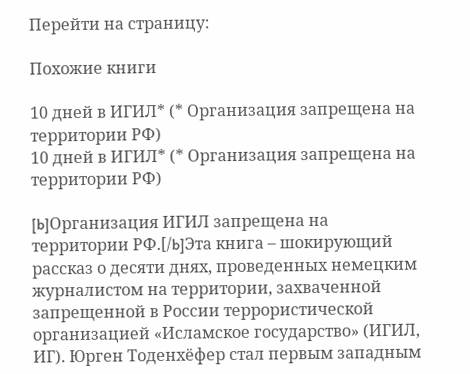Перейти на страницу:

Похожие книги

10 дней в ИГИЛ* (* Организация запрещена на территории РФ)
10 дней в ИГИЛ* (* Организация запрещена на территории РФ)

[b]Организация ИГИЛ запрещена на территории РФ.[/b]Эта книга – шокирующий рассказ о десяти днях, проведенных немецким журналистом на территории, захваченной запрещенной в России террористической организацией «Исламское государство» (ИГИЛ, ИГ). Юрген Тоденхёфер стал первым западным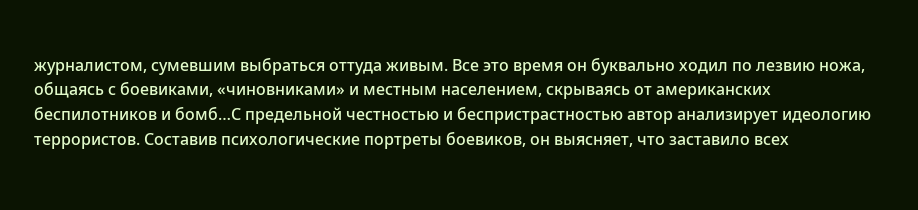журналистом, сумевшим выбраться оттуда живым. Все это время он буквально ходил по лезвию ножа, общаясь с боевиками, «чиновниками» и местным населением, скрываясь от американских беспилотников и бомб…С предельной честностью и беспристрастностью автор анализирует идеологию террористов. Составив психологические портреты боевиков, он выясняет, что заставило всех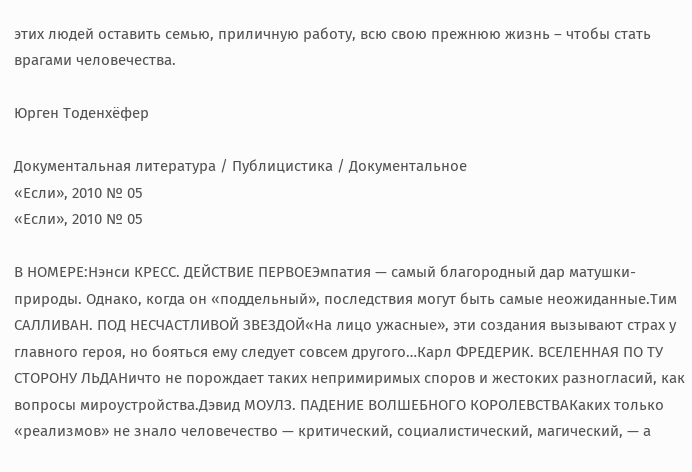этих людей оставить семью, приличную работу, всю свою прежнюю жизнь – чтобы стать врагами человечества.

Юрген Тоденхёфер

Документальная литература / Публицистика / Документальное
«Если», 2010 № 05
«Если», 2010 № 05

В НОМЕРЕ:Нэнси КРЕСС. ДЕЙСТВИЕ ПЕРВОЕЭмпатия — самый благородный дар матушки-природы. Однако, когда он «поддельный», последствия могут быть самые неожиданные.Тим САЛЛИВАН. ПОД НЕСЧАСТЛИВОЙ ЗВЕЗДОЙ«На лицо ужасные», эти создания вызывают страх у главного героя, но бояться ему следует совсем другого…Карл ФРЕДЕРИК. ВСЕЛЕННАЯ ПО ТУ СТОРОНУ ЛЬДАНичто не порождает таких непримиримых споров и жестоких разногласий, как вопросы мироустройства.Дэвид МОУЛЗ. ПАДЕНИЕ ВОЛШЕБНОГО КОРОЛЕВСТВАКаких только «реализмов» не знало человечество — критический, социалистический, магический, — а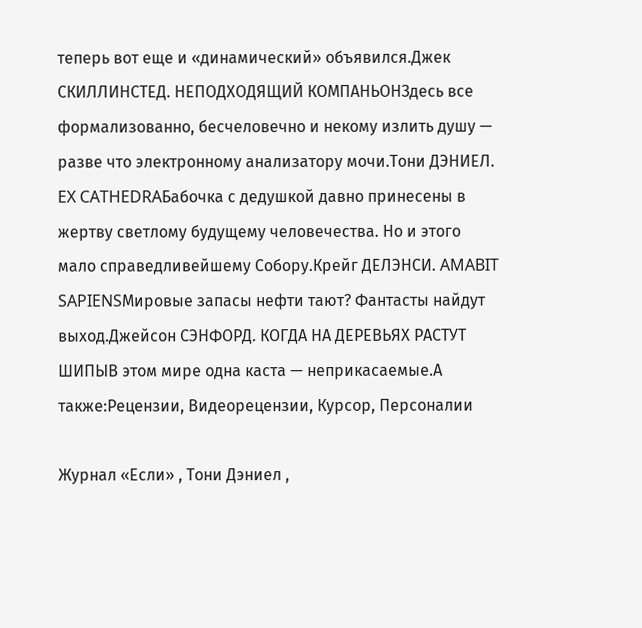теперь вот еще и «динамический» объявился.Джек СКИЛЛИНСТЕД. НЕПОДХОДЯЩИЙ КОМПАНЬОНЗдесь все формализованно, бесчеловечно и некому излить душу — разве что электронному анализатору мочи.Тони ДЭНИЕЛ. EX CATHEDRAБабочка с дедушкой давно принесены в жертву светлому будущему человечества. Но и этого мало справедливейшему Собору.Крейг ДЕЛЭНСИ. AMABIT SAPIENSМировые запасы нефти тают? Фантасты найдут выход.Джейсон СЭНФОРД. КОГДА НА ДЕРЕВЬЯХ РАСТУТ ШИПЫВ этом мире одна каста — неприкасаемые.А также:Рецензии, Видеорецензии, Курсор, Персоналии

Журнал «Если» , Тони Дэниел ,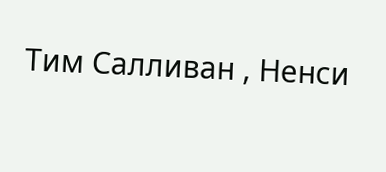Тим Салливан , Ненси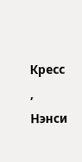Кресс , Нэнси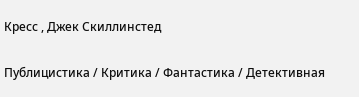Кресс , Джек Скиллинстед

Публицистика / Критика / Фантастика / Детективная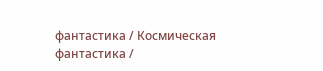фантастика / Космическая фантастика /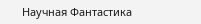Научная Фантастика